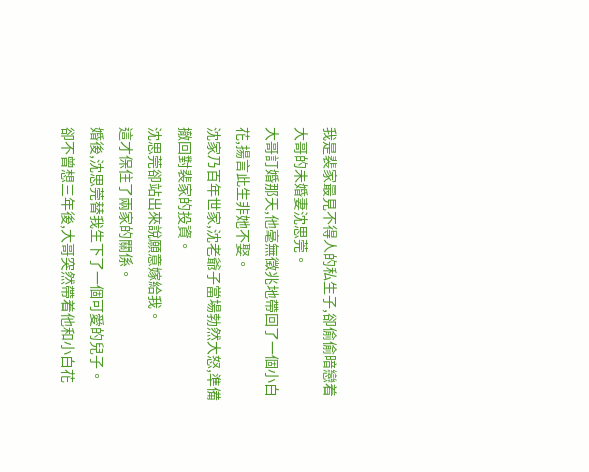我是裴家最見不得人的私生子,卻偷偷暗戀着大哥的未婚妻沈思莞。
大哥訂婚那天,他毫無徵兆地帶回了一個小白花,揚言此生非她不娶。
沈家乃百年世家,沈老爺子當場勃然大怒,準備撤回對裴家的投資。
沈思莞卻站出來說願意嫁給我。
這才保住了兩家的關係。
婚後,沈思莞替我生下了一個可愛的兒子。
卻不曾想三年後,大哥突然帶着他和小白花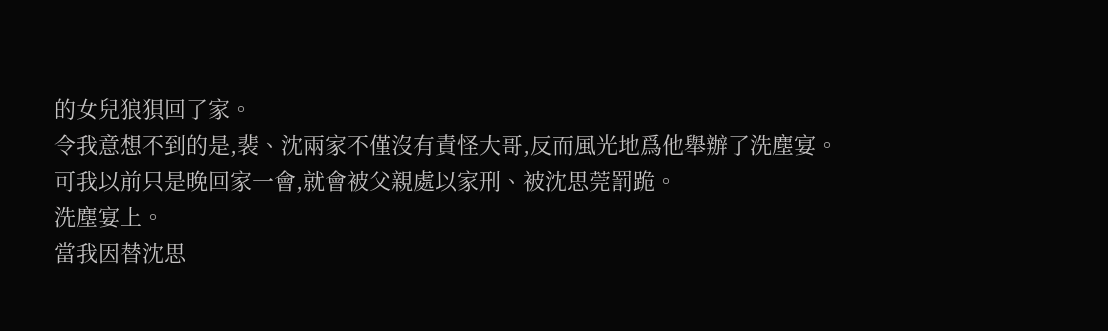的女兒狼狽回了家。
令我意想不到的是,裴、沈兩家不僅沒有責怪大哥,反而風光地爲他舉辦了洗塵宴。
可我以前只是晚回家一會,就會被父親處以家刑、被沈思莞罰跪。
洗塵宴上。
當我因替沈思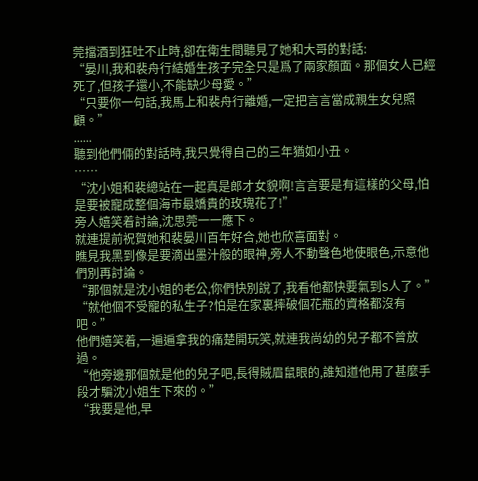莞擋酒到狂吐不止時,卻在衛生間聽見了她和大哥的對話:
“晏川,我和裴舟行結婚生孩子完全只是爲了兩家顏面。那個女人已經死了,但孩子還小,不能缺少母愛。”
“只要你一句話,我馬上和裴舟行離婚,一定把言言當成親生女兒照顧。”
......
聽到他們倆的對話時,我只覺得自己的三年猶如小丑。
……
“沈小姐和裴總站在一起真是郎才女貌啊!言言要是有這樣的父母,怕是要被寵成整個海市最嬌貴的玫瑰花了!”
旁人嬉笑着討論,沈思莞一一應下。
就連提前祝賀她和裴晏川百年好合,她也欣喜面對。
瞧見我黑到像是要滴出墨汁般的眼神,旁人不動聲色地使眼色,示意他們別再討論。
“那個就是沈小姐的老公,你們快別說了,我看他都快要氣到S人了。”
“就他個不受寵的私生子?怕是在家裏摔破個花瓶的資格都沒有吧。”
他們嬉笑着,一遍遍拿我的痛楚開玩笑,就連我尚幼的兒子都不曾放過。
“他旁邊那個就是他的兒子吧,長得賊眉鼠眼的,誰知道他用了甚麼手段才騙沈小姐生下來的。”
“我要是他,早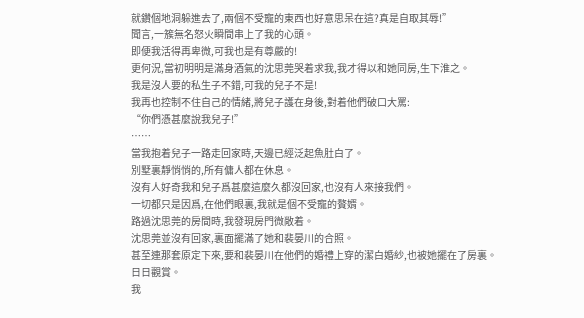就鑽個地洞躲進去了,兩個不受寵的東西也好意思呆在這?真是自取其辱!”
聞言,一簇無名怒火瞬間串上了我的心頭。
即便我活得再卑微,可我也是有尊嚴的!
更何況,當初明明是滿身酒氣的沈思莞哭着求我,我才得以和她同房,生下淮之。
我是沒人要的私生子不錯,可我的兒子不是!
我再也控制不住自己的情緒,將兒子護在身後,對着他們破口大罵:
“你們憑甚麼說我兒子!”
……
當我抱着兒子一路走回家時,天邊已經泛起魚肚白了。
別墅裏靜悄悄的,所有傭人都在休息。
沒有人好奇我和兒子爲甚麼這麼久都沒回家,也沒有人來接我們。
一切都只是因爲,在他們眼裏,我就是個不受寵的贅婿。
路過沈思莞的房間時,我發現房門微敞着。
沈思莞並沒有回家,裏面擺滿了她和裴晏川的合照。
甚至連那套原定下來,要和裴晏川在他們的婚禮上穿的潔白婚紗,也被她擺在了房裏。
日日觀賞。
我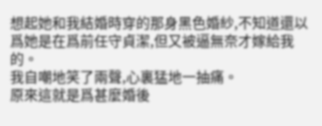想起她和我結婚時穿的那身黑色婚紗,不知道還以爲她是在爲前任守貞潔,但又被逼無奈才嫁給我的。
我自嘲地笑了兩聲,心裏猛地一抽痛。
原來這就是爲甚麼婚後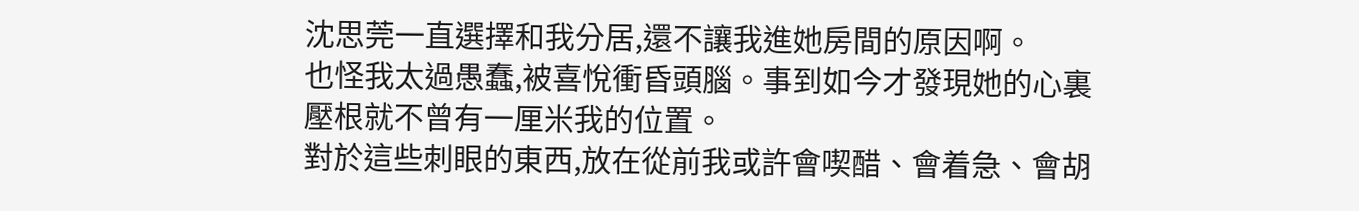沈思莞一直選擇和我分居,還不讓我進她房間的原因啊。
也怪我太過愚蠢,被喜悅衝昏頭腦。事到如今才發現她的心裏壓根就不曾有一厘米我的位置。
對於這些刺眼的東西,放在從前我或許會喫醋、會着急、會胡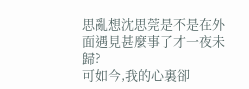思亂想沈思莞是不是在外面遇見甚麼事了才一夜未歸?
可如今,我的心裏卻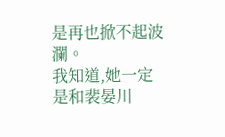是再也掀不起波瀾。
我知道,她一定是和裴晏川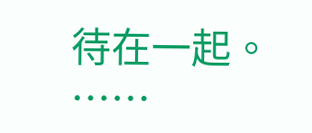待在一起。
……